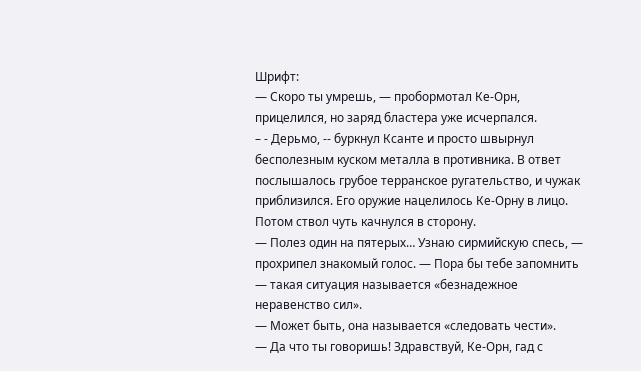Шрифт:
— Скоро ты умрешь, — пробормотал Ке-Орн, прицелился, но заряд бластера уже исчерпался.
– - Дерьмо, -- буркнул Ксанте и просто швырнул бесполезным куском металла в противника. В ответ послышалось грубое терранское ругательство, и чужак приблизился. Его оружие нацелилось Ке-Орну в лицо. Потом ствол чуть качнулся в сторону.
— Полез один на пятерых… Узнаю сирмийскую спесь, — прохрипел знакомый голос. — Пора бы тебе запомнить — такая ситуация называется «безнадежное неравенство сил».
— Может быть, она называется «следовать чести».
— Да что ты говоришь! Здравствуй, Ке-Орн, гад с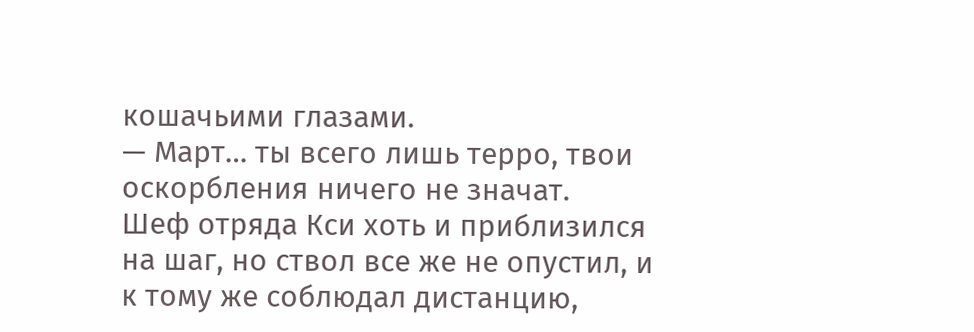кошачьими глазами.
— Март… ты всего лишь терро, твои оскорбления ничего не значат.
Шеф отряда Кси хоть и приблизился на шаг, но ствол все же не опустил, и к тому же соблюдал дистанцию,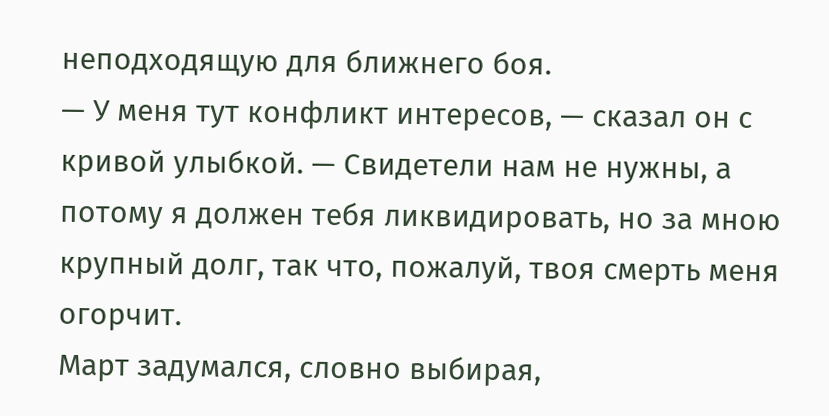неподходящую для ближнего боя.
— У меня тут конфликт интересов, — сказал он с кривой улыбкой. — Свидетели нам не нужны, а потому я должен тебя ликвидировать, но за мною крупный долг, так что, пожалуй, твоя смерть меня огорчит.
Март задумался, словно выбирая,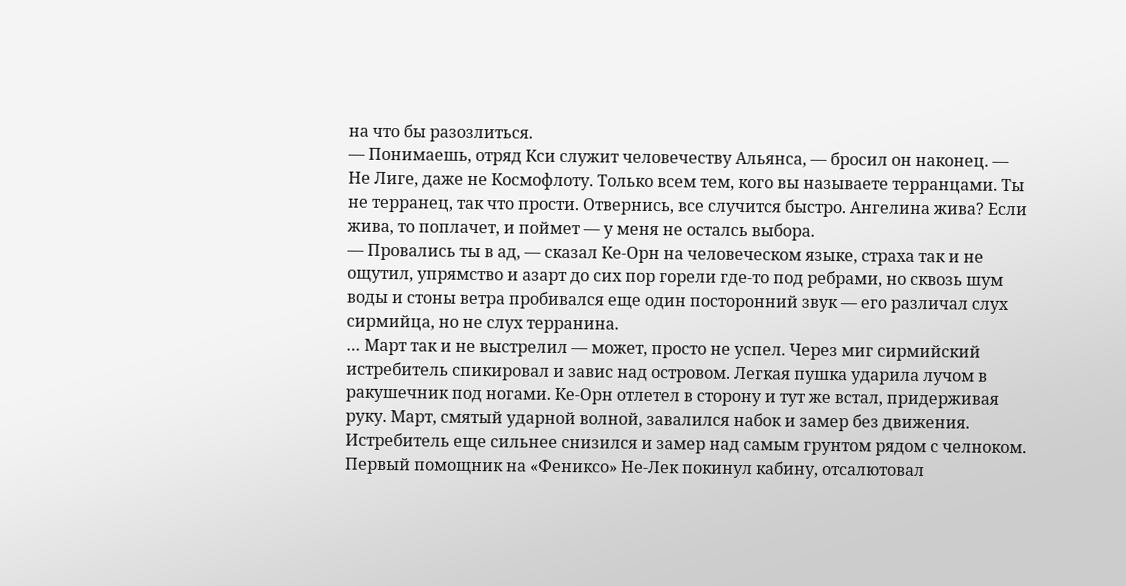на что бы разозлиться.
— Понимаешь, отряд Кси служит человечеству Альянса, — бросил он наконец. — Не Лиге, даже не Космофлоту. Только всем тем, кого вы называете терранцами. Ты не терранец, так что прости. Отвернись, все случится быстро. Ангелина жива? Если жива, то поплачет, и поймет — у меня не осталсь выбора.
— Провались ты в ад, — сказал Ке-Орн на человеческом языке, страха так и не ощутил, упрямство и азарт до сих пор горели где-то под ребрами, но сквозь шум воды и стоны ветра пробивался еще один посторонний звук — его различал слух сирмийца, но не слух терранина.
… Март так и не выстрелил — может, просто не успел. Через миг сирмийский истребитель спикировал и завис над островом. Легкая пушка ударила лучом в ракушечник под ногами. Ке-Орн отлетел в сторону и тут же встал, придерживая руку. Март, смятый ударной волной, завалился набок и замер без движения. Истребитель еще сильнее снизился и замер над самым грунтом рядом с челноком. Первый помощник на «Фениксо» Не-Лек покинул кабину, отсалютовал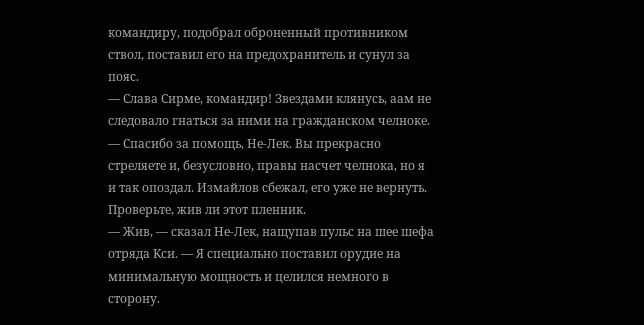командиру, подобрал оброненный противником ствол, поставил его на предохранитель и сунул за пояс.
— Слава Сирме, командир! Звездами клянусь, аам не следовало гнаться за ними на гражданском челноке.
— Спасибо за помощь, Не-Лек. Вы прекрасно стреляете и, безусловно, правы насчет челнока, но я и так опоздал. Измайлов сбежал, его уже не вернуть. Проверьте, жив ли этот пленник.
— Жив, — сказал Не-Лек, нащупав пульс на шее шефа отряда Кси. — Я специально поставил орудие на минимальную мощность и целился немного в сторону.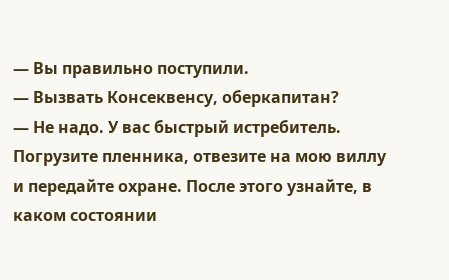— Вы правильно поступили.
— Вызвать Консеквенсу, оберкапитан?
— Не надо. У вас быстрый истребитель. Погрузите пленника, отвезите на мою виллу и передайте охране. После этого узнайте, в каком состоянии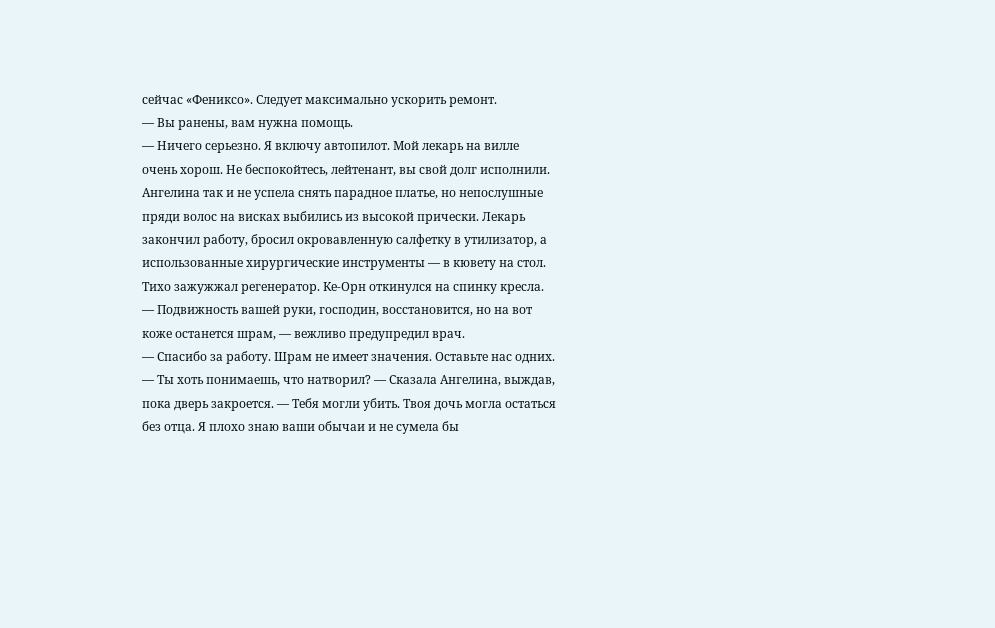сейчас «Фениксо». Следует максимально ускорить ремонт.
— Вы ранены, вам нужна помощь.
— Ничего серьезно. Я включу автопилот. Мой лекарь на вилле очень хорош. Не беспокойтесь, лейтенант, вы свой долг исполнили.
Ангелина так и не успела снять парадное платье, но непослушные пряди волос на висках выбились из высокой прически. Лекарь закончил работу, бросил окровавленную салфетку в утилизатор, а использованные хирургические инструменты — в кювету на стол. Тихо зажужжал регенератор. Ке-Орн откинулся на спинку кресла.
— Подвижность вашей руки, господин, восстановится, но на вот коже останется шрам, — вежливо предупредил врач.
— Спасибо за работу. Шрам не имеет значения. Оставьте нас одних.
— Ты хоть понимаешь, что натворил? — Сказала Ангелина, выждав, пока дверь закроется. — Тебя могли убить. Твоя дочь могла остаться без отца. Я плохо знаю ваши обычаи и не сумела бы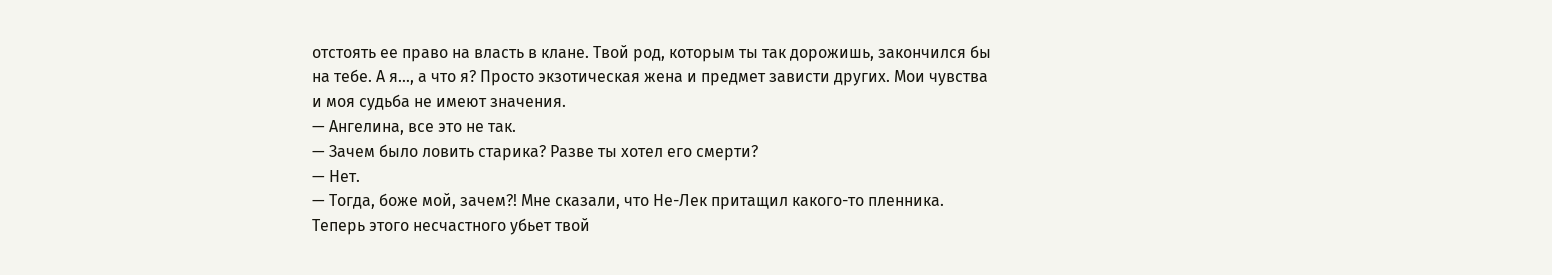отстоять ее право на власть в клане. Твой род, которым ты так дорожишь, закончился бы на тебе. А я…, а что я? Просто экзотическая жена и предмет зависти других. Мои чувства и моя судьба не имеют значения.
— Ангелина, все это не так.
— Зачем было ловить старика? Разве ты хотел его смерти?
— Нет.
— Тогда, боже мой, зачем?! Мне сказали, что Не-Лек притащил какого-то пленника. Теперь этого несчастного убьет твой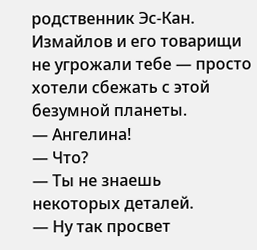родственник Эс-Кан. Измайлов и его товарищи не угрожали тебе — просто хотели сбежать с этой безумной планеты.
— Ангелина!
— Что?
— Ты не знаешь некоторых деталей.
— Ну так просвет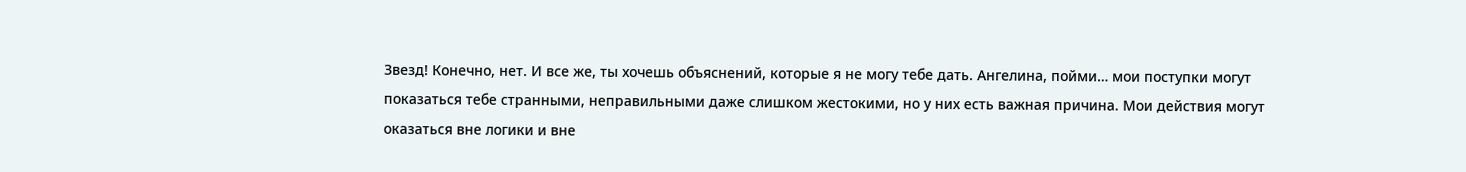Звезд! Конечно, нет. И все же, ты хочешь объяснений, которые я не могу тебе дать. Ангелина, пойми… мои поступки могут показаться тебе странными, неправильными даже слишком жестокими, но у них есть важная причина. Мои действия могут оказаться вне логики и вне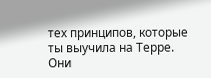тех принципов, которые ты выучила на Терре. Они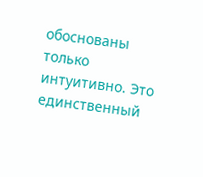обоснованы только интуитивно. Это единственный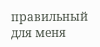правильный для меня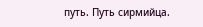путь. Путь сирмийца.